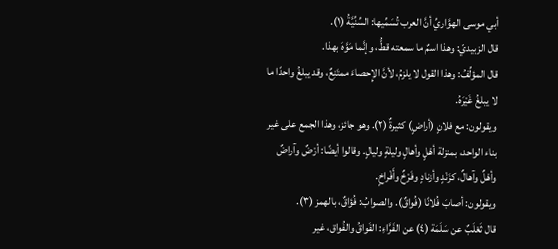أبي موسى الهوَّاريِّ أنَّ العرب تُسَمِّيها: السِّنِّيَّةُ (١).
قال الزبيديّ: وهذا اسمٌ ما سمعته قطُّ، وإنَّما مَوَّهَ بهذا.
قال المؤلِّفُ: وهذا القول لا يلزمُ، لأنَّ الإِحصاءَ ممتَنِعٌ، وقد يبلغُ واحدًا ما لا يبلغُ غَيْرَهُ.
ويقولون: مع فلانٍ (أراضٍ) كثيرةٌ (٢). وهو جائز، وهذا الجمع على غير بناء الواحد، بمنزلة أهْلٍ وأهالٍ وليلةٍ وليالٍ. وقالوا أيضًا: أرْضٌ وآراضٌ وأهْلٌ وآهالٌ، كزَنْدٍ وأزنادٍ وفَرْخٌ وأَفْراخٍ.
ويقولون: أصابَ فُلانًا (فُواقٌ). والصوابُ: فُؤاقٌ، بالهمز (٣).
قال ثَعْلَبٌ عن سَلَمَة (٤) عن الفَرَّاءِ: الفَواقُ والفُواق، غير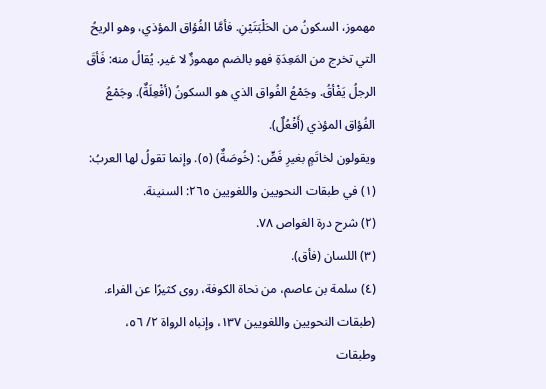مهموز، السكونُ من الحَلْبَتَيْنِ. فأمَّا الفُؤاق المؤذي، وهو الريحُ التي تخرج من المَعِدَةِ فهو بالضم مهموزٌ لا غير. يُقالُ منه: فَأقَ الرجلُ يَفْأقُ. وجَمْعُ الفُواق الذي هو السكونُ (أفْعِلَةٌ). وجَمْعُ الفُؤاق المؤذي (أَفْعُلٌ).
ويقولون لخاتَمٍ بغيرِ فَصٍّ: (خُوصَةٌ) (٥). وإنما تقولُ لها العربُ:
(١) في طبقات النحويين واللغويين ٢٦٥: السنينة.
(٢) شرح درة الغواص ٧٨.
(٣) اللسان (فأق).
(٤) سلمة بن عاصم، من نحاة الكوفة، روى كثيرًا عن الفراء. (طبقات النحويين واللغويين ١٣٧، وإنباه الرواة ٢/ ٥٦، وطبقات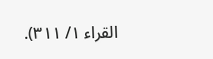القراء ١/ ٣١١).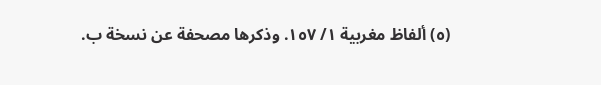(٥) ألفاظ مغربية ١/ ١٥٧. وذكرها مصحفة عن نسخة ب.